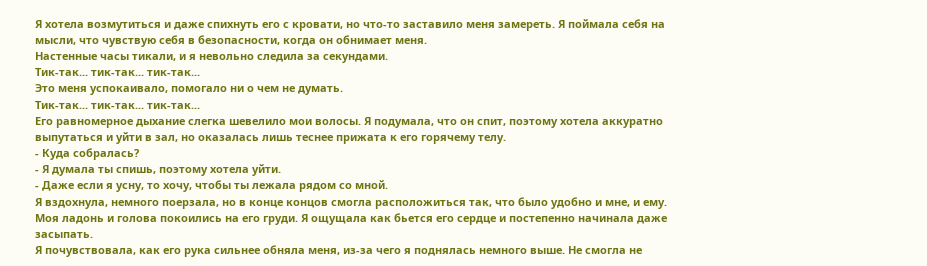Я хотела возмутиться и даже спихнуть его с кровати, но что-то заставило меня замереть. Я поймала себя на мысли, что чувствую себя в безопасности, когда он обнимает меня.
Настенные часы тикали, и я невольно следила за секундами.
Тик-так... тик-так... тик-так...
Это меня успокаивало, помогало ни о чем не думать.
Тик-так... тик-так... тик-так...
Его равномерное дыхание слегка шевелило мои волосы. Я подумала, что он спит, поэтому хотела аккуратно выпутаться и уйти в зал, но оказалась лишь теснее прижата к его горячему телу.
- Куда собралась?
- Я думала ты спишь, поэтому хотела уйти.
- Даже если я усну, то хочу, чтобы ты лежала рядом со мной.
Я вздохнула, немного поерзала, но в конце концов смогла расположиться так, что было удобно и мне, и ему.
Моя ладонь и голова покоились на его груди. Я ощущала как бьется его сердце и постепенно начинала даже засыпать.
Я почувствовала, как его рука сильнее обняла меня, из-за чего я поднялась немного выше. Не смогла не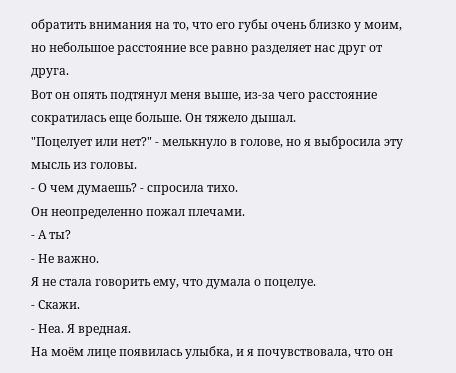обратить внимания на то, что его губы очень близко у моим, но небольшое расстояние все равно разделяет нас друг от друга.
Вот он опять подтянул меня выше, из-за чего расстояние сократилась еще больше. Он тяжело дышал.
"Поцелует или нет?" - мелькнуло в голове, но я выбросила эту мысль из головы.
- О чем думаешь? - спросила тихо.
Он неопределенно пожал плечами.
- А ты?
- Не важно.
Я не стала говорить ему, что думала о поцелуе.
- Скажи.
- Неа. Я вредная.
На моём лице появилась улыбка, и я почувствовала, что он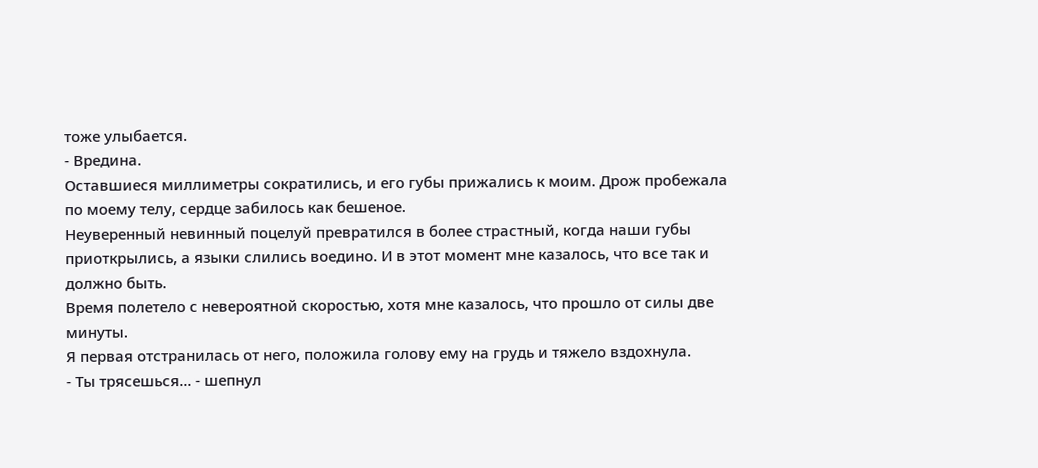тоже улыбается.
- Вредина.
Оставшиеся миллиметры сократились, и его губы прижались к моим. Дрож пробежала по моему телу, сердце забилось как бешеное.
Неуверенный невинный поцелуй превратился в более страстный, когда наши губы приоткрылись, а языки слились воедино. И в этот момент мне казалось, что все так и должно быть.
Время полетело с невероятной скоростью, хотя мне казалось, что прошло от силы две минуты.
Я первая отстранилась от него, положила голову ему на грудь и тяжело вздохнула.
- Ты трясешься... - шепнул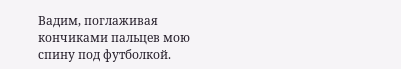Вадим, поглаживая кончиками пальцев мою спину под футболкой.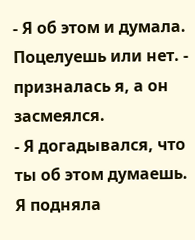- Я об этом и думала. Поцелуешь или нет. - призналась я, а он засмеялся.
- Я догадывался, что ты об этом думаешь.
Я подняла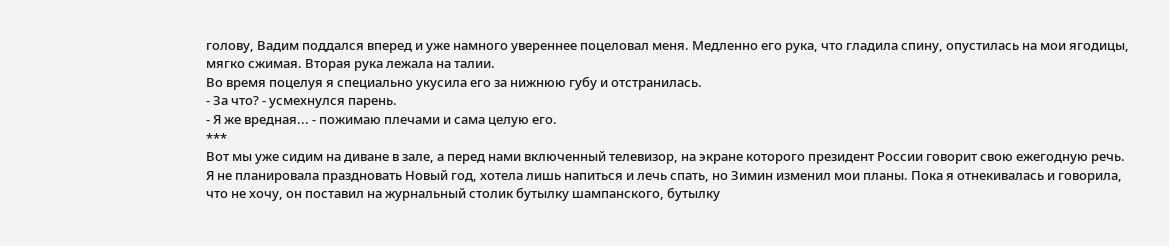голову, Вадим поддался вперед и уже намного увереннее поцеловал меня. Медленно его рука, что гладила спину, опустилась на мои ягодицы, мягко сжимая. Вторая рука лежала на талии.
Во время поцелуя я специально укусила его за нижнюю губу и отстранилась.
- За что? - усмехнулся парень.
- Я же вредная... - пожимаю плечами и сама целую его.
***
Вот мы уже сидим на диване в зале, а перед нами включенный телевизор, на экране которого президент России говорит свою ежегодную речь.
Я не планировала праздновать Новый год, хотела лишь напиться и лечь спать, но Зимин изменил мои планы. Пока я отнекивалась и говорила, что не хочу, он поставил на журнальный столик бутылку шампанского, бутылку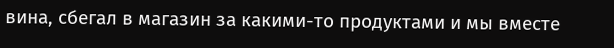вина, сбегал в магазин за какими-то продуктами и мы вместе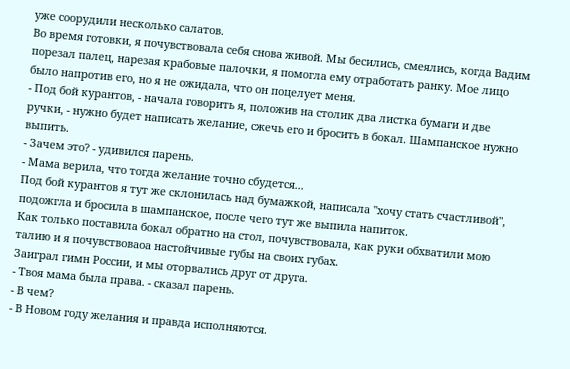уже соорудили несколько салатов.
Во время готовки, я почувствовала себя снова живой. Мы бесились, смеялись, когда Вадим порезал палец, нарезая крабовые палочки, я помогла ему отработать ранку. Мое лицо было напротив его, но я не ожидала, что он поцелует меня.
- Под бой курантов, - начала говорить я, положив на столик два листка бумаги и две ручки, - нужно будет написать желание, сжечь его и бросить в бокал. Шампанское нужно выпить.
- Зачем это? - удивился парень.
- Мама верила, что тогда желание точно сбудется...
Под бой курантов я тут же склонилась над бумажкой, написала "хочу стать счастливой", подожгла и бросила в шампанское, после чего тут же выпила напиток.
Как только поставила бокал обратно на стол, почувствовала, как руки обхватили мою талию и я почувствоваоа настойчивые губы на своих губах.
Заиграл гимн России, и мы оторвались друг от друга.
- Твоя мама была права. - сказал парень.
- В чем?
- В Новом году желания и правда исполняются.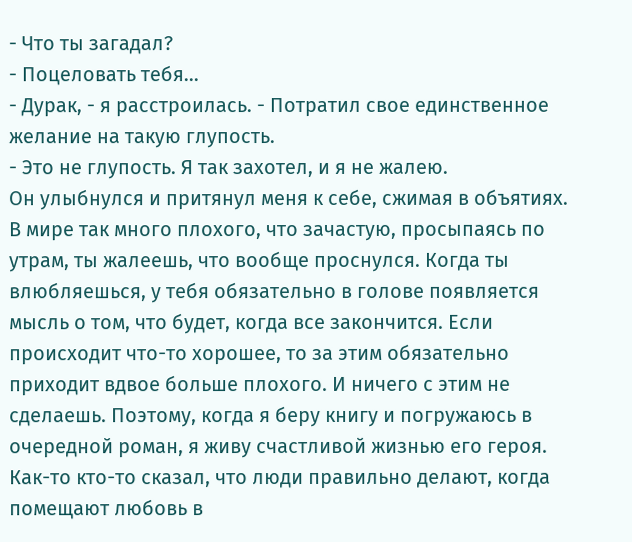- Что ты загадал?
- Поцеловать тебя...
- Дурак, - я расстроилась. - Потратил свое единственное желание на такую глупость.
- Это не глупость. Я так захотел, и я не жалею.
Он улыбнулся и притянул меня к себе, сжимая в объятиях.
В мире так много плохого, что зачастую, просыпаясь по утрам, ты жалеешь, что вообще проснулся. Когда ты влюбляешься, у тебя обязательно в голове появляется мысль о том, что будет, когда все закончится. Если происходит что-то хорошее, то за этим обязательно приходит вдвое больше плохого. И ничего с этим не сделаешь. Поэтому, когда я беру книгу и погружаюсь в очередной роман, я живу счастливой жизнью его героя. Как-то кто-то сказал, что люди правильно делают, когда помещают любовь в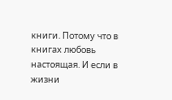книги. Потому что в книгах любовь настоящая. И если в жизни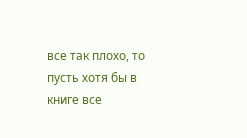все так плохо, то пусть хотя бы в книге все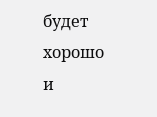будет хорошо и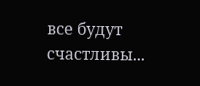все будут счастливы...